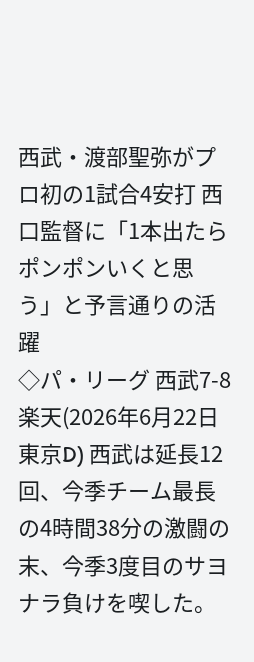西武・渡部聖弥がプロ初の1試合4安打 西口監督に「1本出たらポンポンいくと思う」と予言通りの活躍
◇パ・リーグ 西武7-8楽天(2026年6月22日 東京D) 西武は延長12回、今季チーム最長の4時間38分の激闘の末、今季3度目のサヨナラ負けを喫した。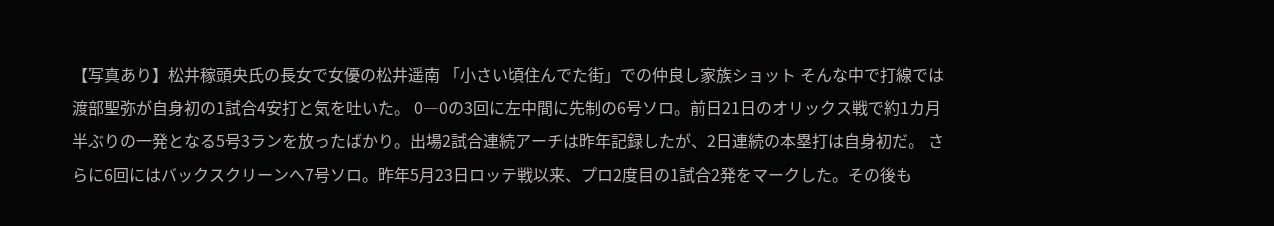【写真あり】松井稼頭央氏の長女で女優の松井遥南 「小さい頃住んでた街」での仲良し家族ショット そんな中で打線では渡部聖弥が自身初の1試合4安打と気を吐いた。 0―0の3回に左中間に先制の6号ソロ。前日21日のオリックス戦で約1カ月半ぶりの一発となる5号3ランを放ったばかり。出場2試合連続アーチは昨年記録したが、2日連続の本塁打は自身初だ。 さらに6回にはバックスクリーンへ7号ソロ。昨年5月23日ロッテ戦以来、プロ2度目の1試合2発をマークした。その後も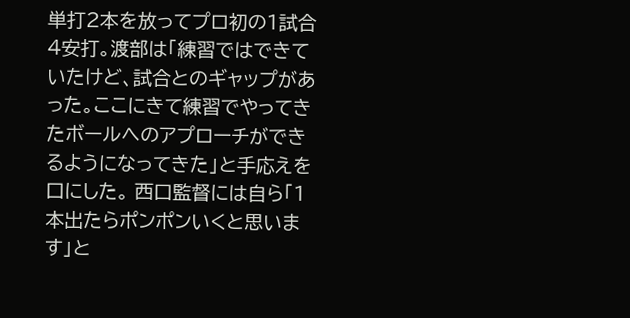単打2本を放ってプロ初の1試合4安打。渡部は「練習ではできていたけど、試合とのギャップがあった。ここにきて練習でやってきたボールへのアプローチができるようになってきた」と手応えを口にした。 西口監督には自ら「1本出たらポンポンいくと思います」と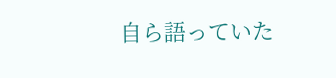自ら語っていた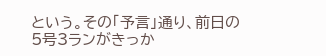という。その「予言」通り、前日の5号3ランがきっか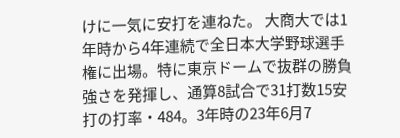けに一気に安打を連ねた。 大商大では1年時から4年連続で全日本大学野球選手権に出場。特に東京ドームで抜群の勝負強さを発揮し、通算8試合で31打数15安打の打率・484。3年時の23年6月7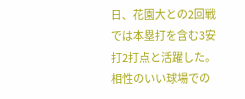日、花園大との2回戦では本塁打を含む3安打2打点と活躍した。 相性のいい球場での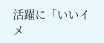活躍に「いいイメ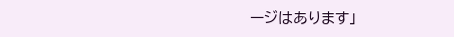ージはあります」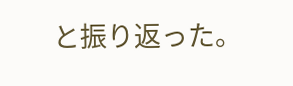と振り返った。